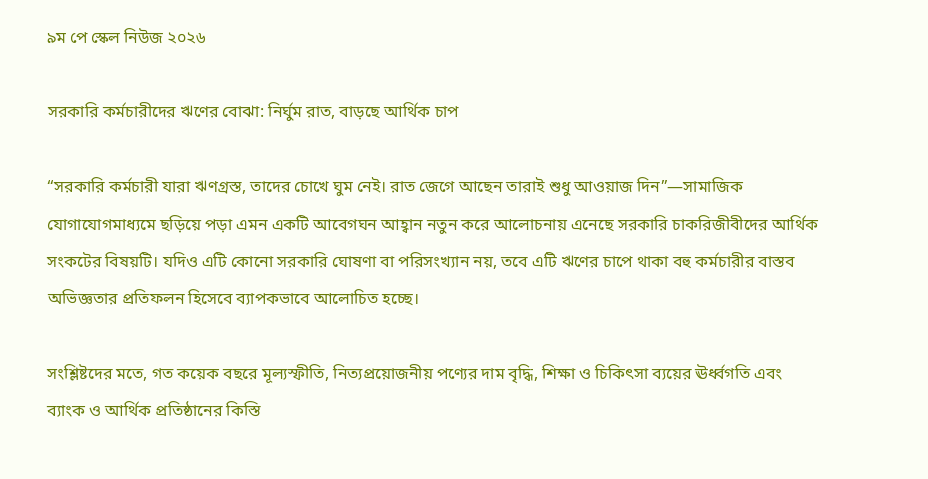৯ম পে স্কেল নিউজ ২০২৬

সরকারি কর্মচারীদের ঋণের বোঝা: নির্ঘুম রাত, বাড়ছে আর্থিক চাপ

“সরকারি কর্মচারী যারা ঋণগ্রস্ত, তাদের চোখে ঘুম নেই। রাত জেগে আছেন তারাই শুধু আওয়াজ দিন”—সামাজিক যোগাযোগমাধ্যমে ছড়িয়ে পড়া এমন একটি আবেগঘন আহ্বান নতুন করে আলোচনায় এনেছে সরকারি চাকরিজীবীদের আর্থিক সংকটের বিষয়টি। যদিও এটি কোনো সরকারি ঘোষণা বা পরিসংখ্যান নয়, তবে এটি ঋণের চাপে থাকা বহু কর্মচারীর বাস্তব অভিজ্ঞতার প্রতিফলন হিসেবে ব্যাপকভাবে আলোচিত হচ্ছে।

সংশ্লিষ্টদের মতে, গত কয়েক বছরে মূল্যস্ফীতি, নিত্যপ্রয়োজনীয় পণ্যের দাম বৃদ্ধি, শিক্ষা ও চিকিৎসা ব্যয়ের ঊর্ধ্বগতি এবং ব্যাংক ও আর্থিক প্রতিষ্ঠানের কিস্তি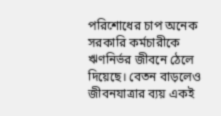পরিশোধের চাপ অনেক সরকারি কর্মচারীকে ঋণনির্ভর জীবনে ঠেলে দিয়েছে। বেতন বাড়লেও জীবনযাত্রার ব্যয় একই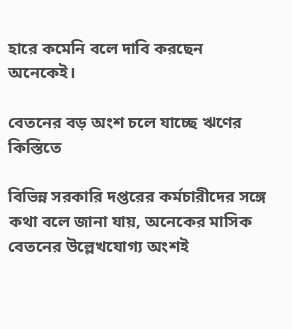হারে কমেনি বলে দাবি করছেন অনেকেই।

বেতনের বড় অংশ চলে যাচ্ছে ঋণের কিস্তিতে

বিভিন্ন সরকারি দপ্তরের কর্মচারীদের সঙ্গে কথা বলে জানা যায়, অনেকের মাসিক বেতনের উল্লেখযোগ্য অংশই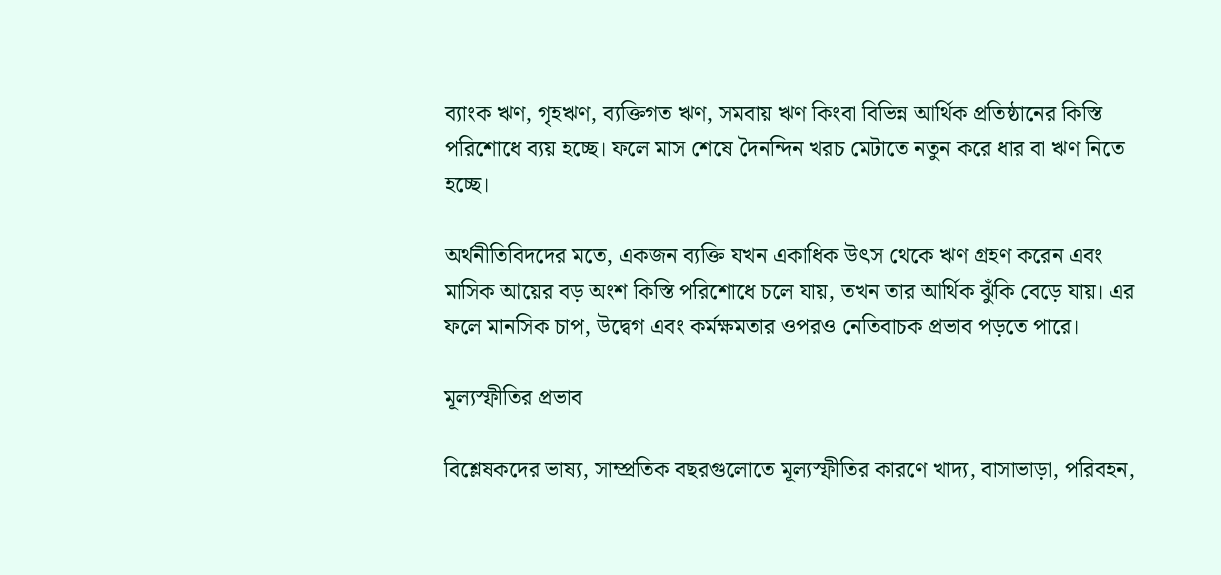ব্যাংক ঋণ, গৃহঋণ, ব্যক্তিগত ঋণ, সমবায় ঋণ কিংবা বিভিন্ন আর্থিক প্রতিষ্ঠানের কিস্তি পরিশোধে ব্যয় হচ্ছে। ফলে মাস শেষে দৈনন্দিন খরচ মেটাতে নতুন করে ধার বা ঋণ নিতে হচ্ছে।

অর্থনীতিবিদদের মতে, একজন ব্যক্তি যখন একাধিক উৎস থেকে ঋণ গ্রহণ করেন এবং মাসিক আয়ের বড় অংশ কিস্তি পরিশোধে চলে যায়, তখন তার আর্থিক ঝুঁকি বেড়ে যায়। এর ফলে মানসিক চাপ, উদ্বেগ এবং কর্মক্ষমতার ওপরও নেতিবাচক প্রভাব পড়তে পারে।

মূল্যস্ফীতির প্রভাব

বিশ্লেষকদের ভাষ্য, সাম্প্রতিক বছরগুলোতে মূল্যস্ফীতির কারণে খাদ্য, বাসাভাড়া, পরিবহন,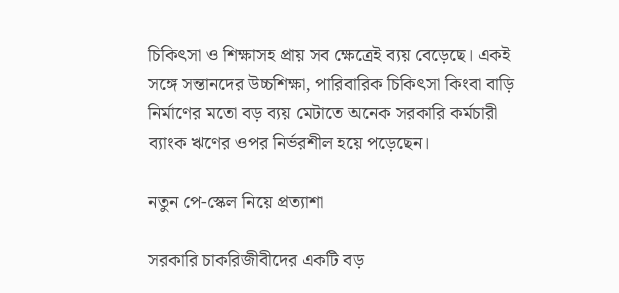চিকিৎসা ও শিক্ষাসহ প্রায় সব ক্ষেত্রেই ব্যয় বেড়েছে। একই সঙ্গে সন্তানদের উচ্চশিক্ষা, পারিবারিক চিকিৎসা কিংবা বাড়ি নির্মাণের মতো বড় ব্যয় মেটাতে অনেক সরকারি কর্মচারী ব্যাংক ঋণের ওপর নির্ভরশীল হয়ে পড়েছেন।

নতুন পে-স্কেল নিয়ে প্রত্যাশা

সরকারি চাকরিজীবীদের একটি বড়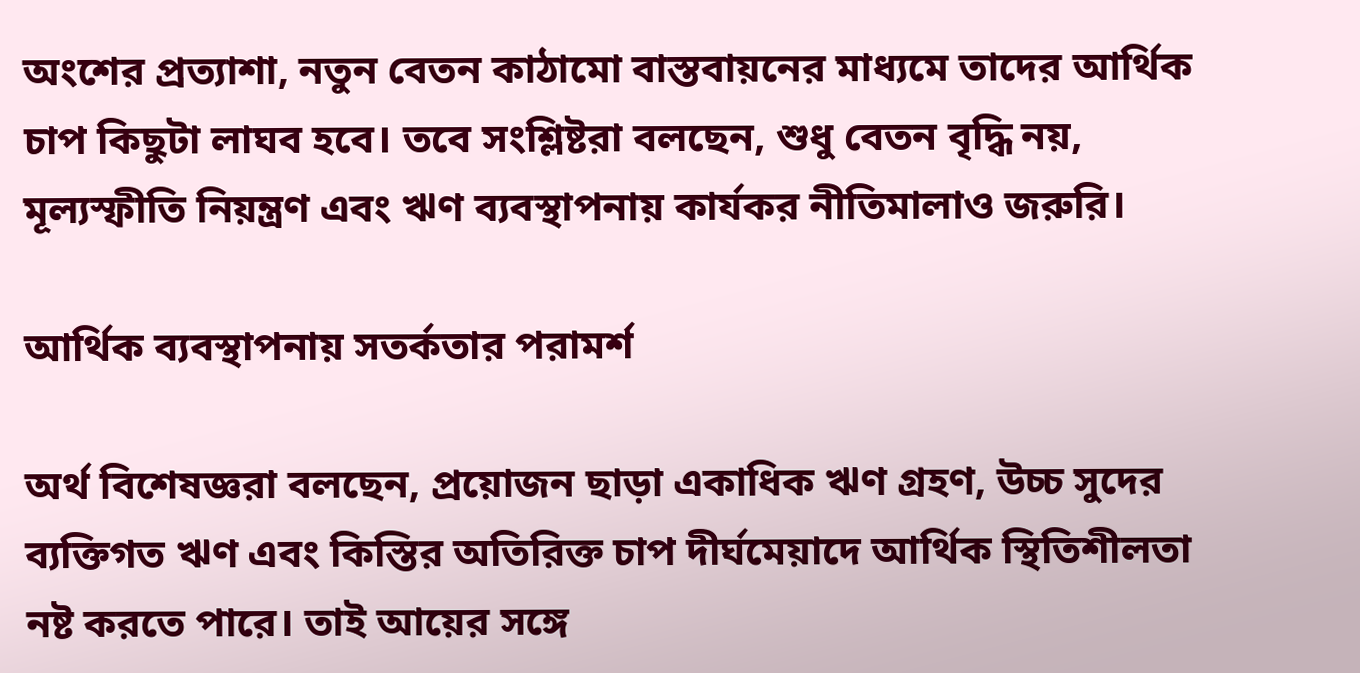অংশের প্রত্যাশা, নতুন বেতন কাঠামো বাস্তবায়নের মাধ্যমে তাদের আর্থিক চাপ কিছুটা লাঘব হবে। তবে সংশ্লিষ্টরা বলছেন, শুধু বেতন বৃদ্ধি নয়, মূল্যস্ফীতি নিয়ন্ত্রণ এবং ঋণ ব্যবস্থাপনায় কার্যকর নীতিমালাও জরুরি।

আর্থিক ব্যবস্থাপনায় সতর্কতার পরামর্শ

অর্থ বিশেষজ্ঞরা বলছেন, প্রয়োজন ছাড়া একাধিক ঋণ গ্রহণ, উচ্চ সুদের ব্যক্তিগত ঋণ এবং কিস্তির অতিরিক্ত চাপ দীর্ঘমেয়াদে আর্থিক স্থিতিশীলতা নষ্ট করতে পারে। তাই আয়ের সঙ্গে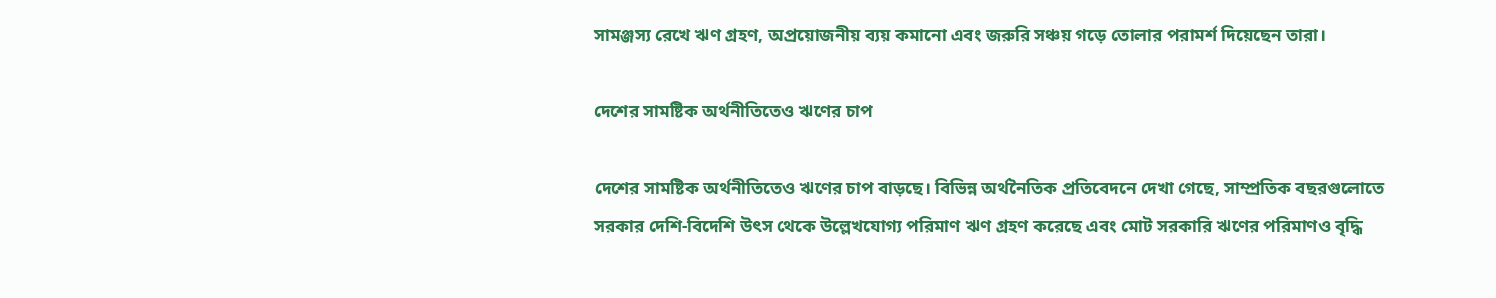সামঞ্জস্য রেখে ঋণ গ্রহণ, অপ্রয়োজনীয় ব্যয় কমানো এবং জরুরি সঞ্চয় গড়ে তোলার পরামর্শ দিয়েছেন তারা।

দেশের সামষ্টিক অর্থনীতিতেও ঋণের চাপ

দেশের সামষ্টিক অর্থনীতিতেও ঋণের চাপ বাড়ছে। বিভিন্ন অর্থনৈতিক প্রতিবেদনে দেখা গেছে, সাম্প্রতিক বছরগুলোতে সরকার দেশি-বিদেশি উৎস থেকে উল্লেখযোগ্য পরিমাণ ঋণ গ্রহণ করেছে এবং মোট সরকারি ঋণের পরিমাণও বৃদ্ধি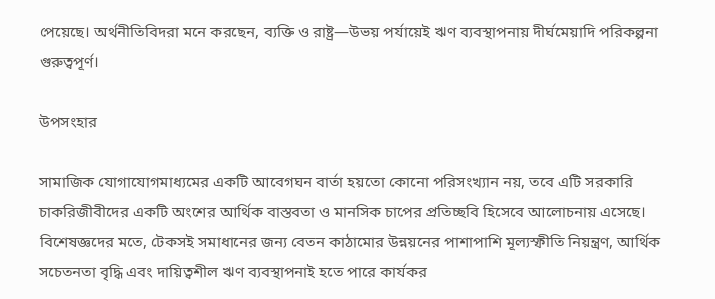পেয়েছে। অর্থনীতিবিদরা মনে করছেন, ব্যক্তি ও রাষ্ট্র—উভয় পর্যায়েই ঋণ ব্যবস্থাপনায় দীর্ঘমেয়াদি পরিকল্পনা গুরুত্বপূর্ণ।

উপসংহার

সামাজিক যোগাযোগমাধ্যমের একটি আবেগঘন বার্তা হয়তো কোনো পরিসংখ্যান নয়, তবে এটি সরকারি চাকরিজীবীদের একটি অংশের আর্থিক বাস্তবতা ও মানসিক চাপের প্রতিচ্ছবি হিসেবে আলোচনায় এসেছে। বিশেষজ্ঞদের মতে, টেকসই সমাধানের জন্য বেতন কাঠামোর উন্নয়নের পাশাপাশি মূল্যস্ফীতি নিয়ন্ত্রণ, আর্থিক সচেতনতা বৃদ্ধি এবং দায়িত্বশীল ঋণ ব্যবস্থাপনাই হতে পারে কার্যকর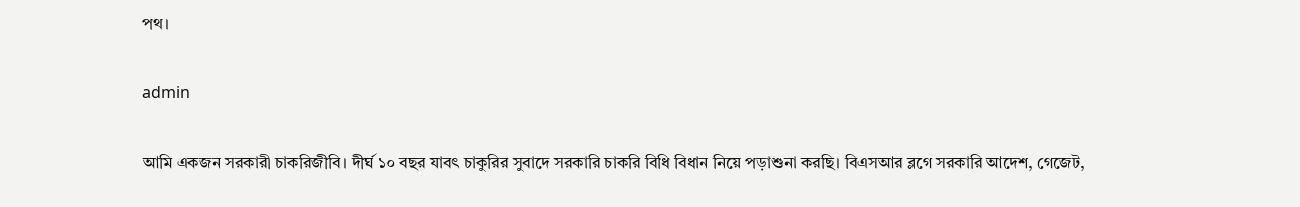পথ।

admin

আমি একজন সরকারী চাকরিজীবি। দীর্ঘ ১০ বছর যাবৎ চাকুরির সুবাদে সরকারি চাকরি বিধি বিধান নিয়ে পড়াশুনা করছি। বিএসআর ব্লগে সরকারি আদেশ, গেজেট,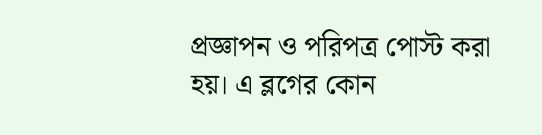প্রজ্ঞাপন ও পরিপত্র পোস্ট করা হয়। এ ব্লগের কোন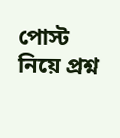পোস্ট নিয়ে প্রশ্ন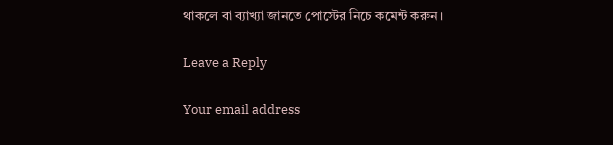থাকলে বা ব্যাখ্যা জানতে পোস্টের নিচে কমেন্ট করুন।

Leave a Reply

Your email address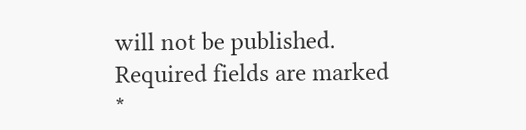will not be published. Required fields are marked *